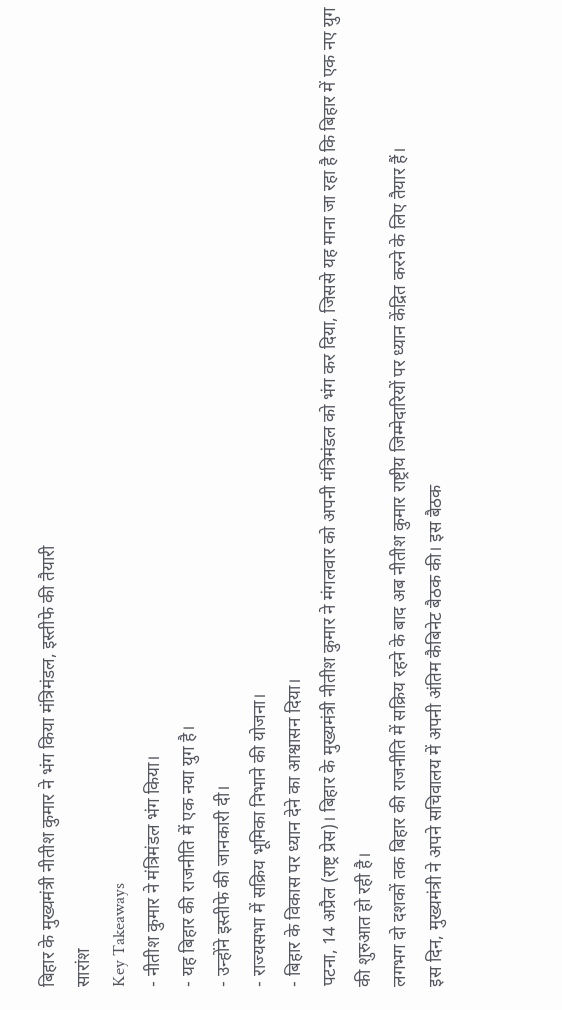बिहार के मुख्यमंत्री नीतीश कुमार ने भंग किया मंत्रिमंडल, इस्तीफे की तैयारी
सारांश
Key Takeaways
- नीतीश कुमार ने मंत्रिमंडल भंग किया।
- यह बिहार की राजनीति में एक नया युग है।
- उन्होंने इस्तीफे की जानकारी दी।
- राज्यसभा में सक्रिय भूमिका निभाने की योजना।
- बिहार के विकास पर ध्यान देने का आश्वासन दिया।
पटना, 14 अप्रैल (राष्ट्र प्रेस)। बिहार के मुख्यमंत्री नीतीश कुमार ने मंगलवार को अपनी मंत्रिमंडल को भंग कर दिया, जिससे यह माना जा रहा है कि बिहार में एक नए युग की शुरुआत हो रही है।
लगभग दो दशकों तक बिहार की राजनीति में सक्रिय रहने के बाद अब नीतीश कुमार राष्ट्रीय जिम्मेदारियों पर ध्यान केंद्रित करने के लिए तैयार हैं।
इस दिन, मुख्यमंत्री ने अपने सचिवालय में अपनी अंतिम कैबिनेट बैठक की। इस बैठक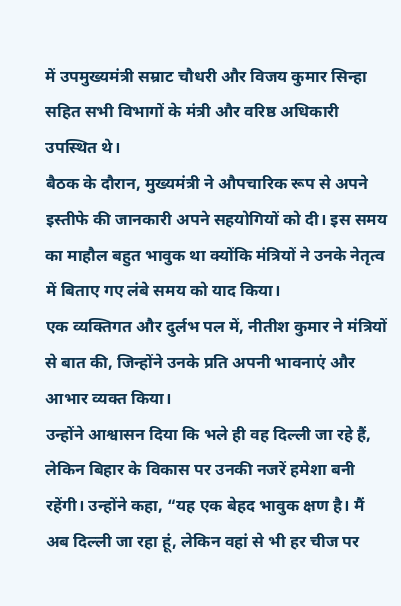में उपमुख्यमंत्री सम्राट चौधरी और विजय कुमार सिन्हा सहित सभी विभागों के मंत्री और वरिष्ठ अधिकारी उपस्थित थे।
बैठक के दौरान, मुख्यमंत्री ने औपचारिक रूप से अपने इस्तीफे की जानकारी अपने सहयोगियों को दी। इस समय का माहौल बहुत भावुक था क्योंकि मंत्रियों ने उनके नेतृत्व में बिताए गए लंबे समय को याद किया।
एक व्यक्तिगत और दुर्लभ पल में, नीतीश कुमार ने मंत्रियों से बात की, जिन्होंने उनके प्रति अपनी भावनाएं और आभार व्यक्त किया।
उन्होंने आश्वासन दिया कि भले ही वह दिल्ली जा रहे हैं, लेकिन बिहार के विकास पर उनकी नजरें हमेशा बनी रहेंगी। उन्होंने कहा, “यह एक बेहद भावुक क्षण है। मैं अब दिल्ली जा रहा हूं, लेकिन वहां से भी हर चीज पर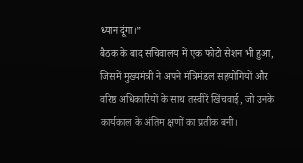ध्यान दूंगा।”
बैठक के बाद सचिवालय में एक फोटो सेशन भी हुआ, जिसमें मुख्यमंत्री ने अपने मंत्रिमंडल सहयोगियों और वरिष्ठ अधिकारियों के साथ तस्वीरें खिंचवाई, जो उनके कार्यकाल के अंतिम क्षणों का प्रतीक बनी।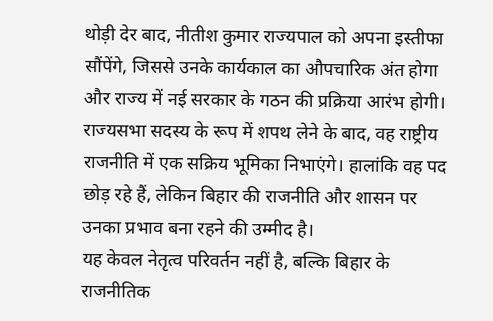थोड़ी देर बाद, नीतीश कुमार राज्यपाल को अपना इस्तीफा सौंपेंगे, जिससे उनके कार्यकाल का औपचारिक अंत होगा और राज्य में नई सरकार के गठन की प्रक्रिया आरंभ होगी।
राज्यसभा सदस्य के रूप में शपथ लेने के बाद, वह राष्ट्रीय राजनीति में एक सक्रिय भूमिका निभाएंगे। हालांकि वह पद छोड़ रहे हैं, लेकिन बिहार की राजनीति और शासन पर उनका प्रभाव बना रहने की उम्मीद है।
यह केवल नेतृत्व परिवर्तन नहीं है, बल्कि बिहार के राजनीतिक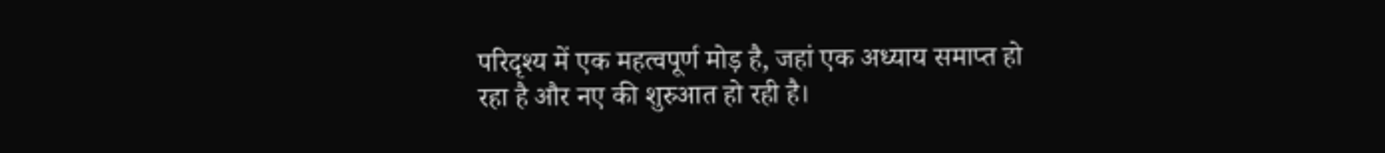परिदृश्य में एक महत्वपूर्ण मोड़ है, जहां एक अध्याय समाप्त हो रहा है और नए की शुरुआत हो रही है।